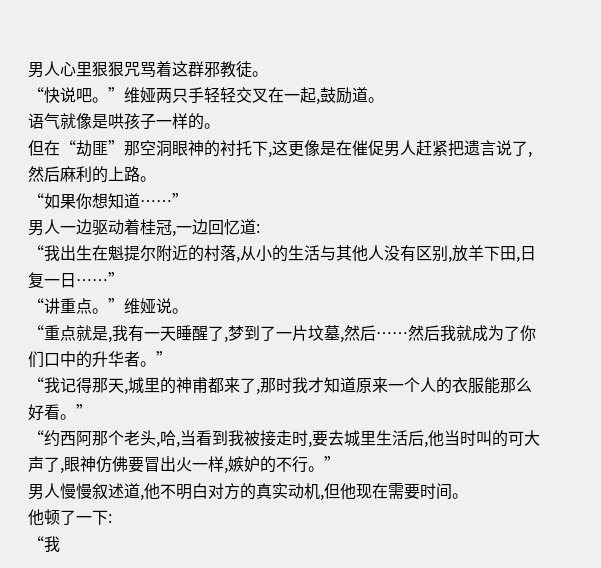男人心里狠狠咒骂着这群邪教徒。
“快说吧。”维娅两只手轻轻交叉在一起,鼓励道。
语气就像是哄孩子一样的。
但在“劫匪”那空洞眼神的衬托下,这更像是在催促男人赶紧把遗言说了,然后麻利的上路。
“如果你想知道……”
男人一边驱动着桂冠,一边回忆道:
“我出生在魁提尔附近的村落,从小的生活与其他人没有区别,放羊下田,日复一日……”
“讲重点。”维娅说。
“重点就是,我有一天睡醒了,梦到了一片坟墓,然后……然后我就成为了你们口中的升华者。”
“我记得那天,城里的神甫都来了,那时我才知道原来一个人的衣服能那么好看。”
“约西阿那个老头,哈,当看到我被接走时,要去城里生活后,他当时叫的可大声了,眼神仿佛要冒出火一样,嫉妒的不行。”
男人慢慢叙述道,他不明白对方的真实动机,但他现在需要时间。
他顿了一下:
“我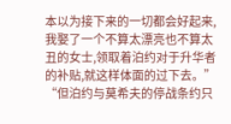本以为接下来的一切都会好起来,我娶了一个不算太漂亮也不算太丑的女士,领取着泊约对于升华者的补贴,就这样体面的过下去。”
“但泊约与莫希夫的停战条约只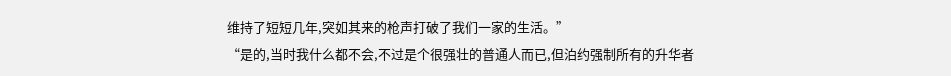维持了短短几年,突如其来的枪声打破了我们一家的生活。”
“是的,当时我什么都不会,不过是个很强壮的普通人而已,但泊约强制所有的升华者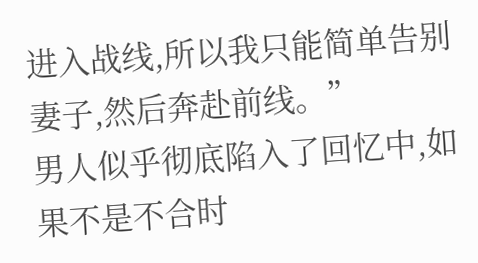进入战线,所以我只能简单告别妻子,然后奔赴前线。”
男人似乎彻底陷入了回忆中,如果不是不合时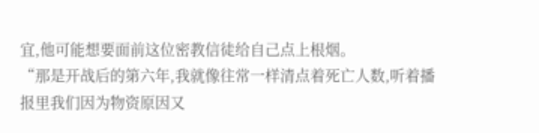宜,他可能想要面前这位密教信徒给自己点上根烟。
“那是开战后的第六年,我就像往常一样清点着死亡人数,听着播报里我们因为物资原因又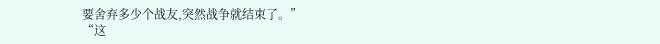要舍弃多少个战友,突然战争就结束了。”
“这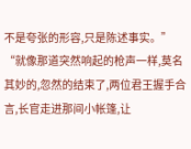不是夸张的形容,只是陈述事实。”
“就像那道突然响起的枪声一样,莫名其妙的,忽然的结束了,两位君王握手合言,长官走进那间小帐篷,让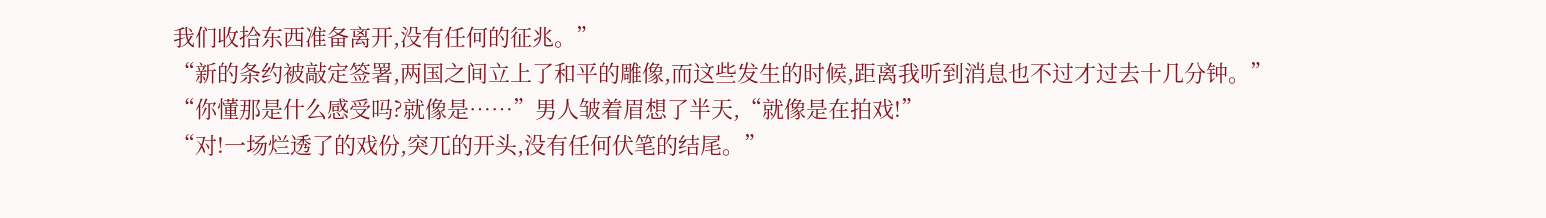我们收拾东西准备离开,没有任何的征兆。”
“新的条约被敲定签署,两国之间立上了和平的雕像,而这些发生的时候,距离我听到消息也不过才过去十几分钟。”
“你懂那是什么感受吗?就像是……”男人皱着眉想了半天,“就像是在拍戏!”
“对!一场烂透了的戏份,突兀的开头,没有任何伏笔的结尾。”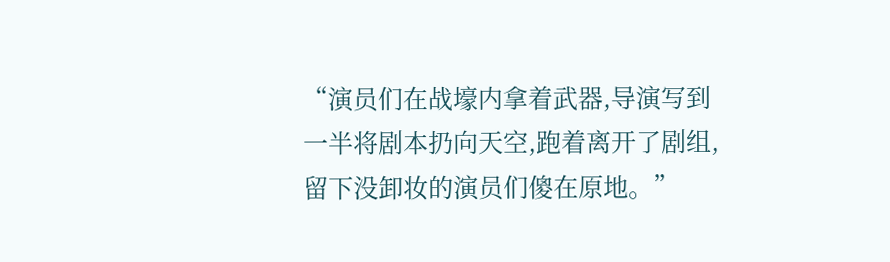“演员们在战壕内拿着武器,导演写到一半将剧本扔向天空,跑着离开了剧组,留下没卸妆的演员们傻在原地。”